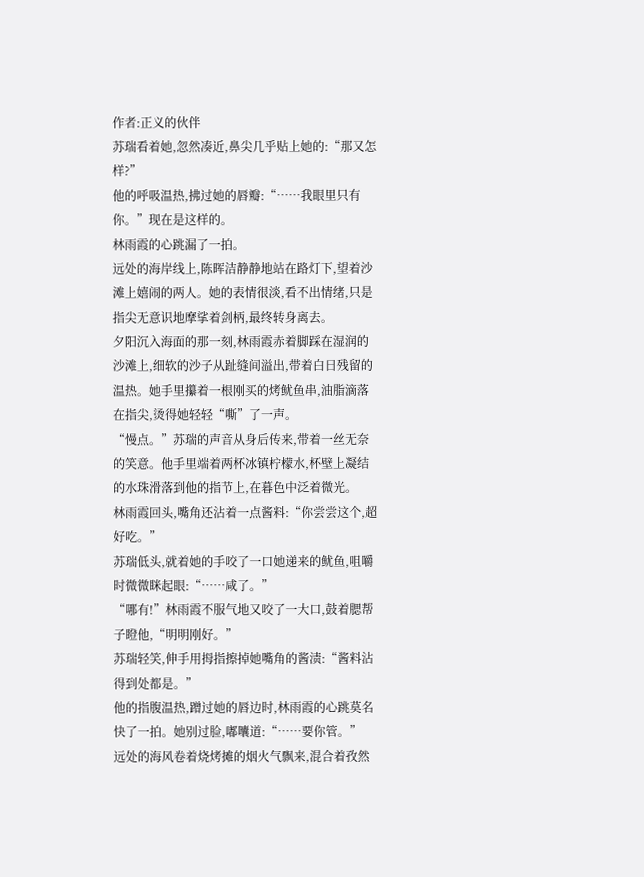作者:正义的伙伴
苏瑞看着她,忽然凑近,鼻尖几乎贴上她的:“那又怎样?”
他的呼吸温热,拂过她的唇瓣:“……我眼里只有你。”现在是这样的。
林雨霞的心跳漏了一拍。
远处的海岸线上,陈晖洁静静地站在路灯下,望着沙滩上嬉闹的两人。她的表情很淡,看不出情绪,只是指尖无意识地摩挲着剑柄,最终转身离去。
夕阳沉入海面的那一刻,林雨霞赤着脚踩在湿润的沙滩上,细软的沙子从趾缝间溢出,带着白日残留的温热。她手里攥着一根刚买的烤鱿鱼串,油脂滴落在指尖,烫得她轻轻“嘶”了一声。
“慢点。”苏瑞的声音从身后传来,带着一丝无奈的笑意。他手里端着两杯冰镇柠檬水,杯壁上凝结的水珠滑落到他的指节上,在暮色中泛着微光。
林雨霞回头,嘴角还沾着一点酱料:“你尝尝这个,超好吃。”
苏瑞低头,就着她的手咬了一口她递来的鱿鱼,咀嚼时微微眯起眼:“……咸了。”
“哪有!”林雨霞不服气地又咬了一大口,鼓着腮帮子瞪他,“明明刚好。”
苏瑞轻笑,伸手用拇指擦掉她嘴角的酱渍:“酱料沾得到处都是。”
他的指腹温热,蹭过她的唇边时,林雨霞的心跳莫名快了一拍。她别过脸,嘟囔道:“……要你管。”
远处的海风卷着烧烤摊的烟火气飘来,混合着孜然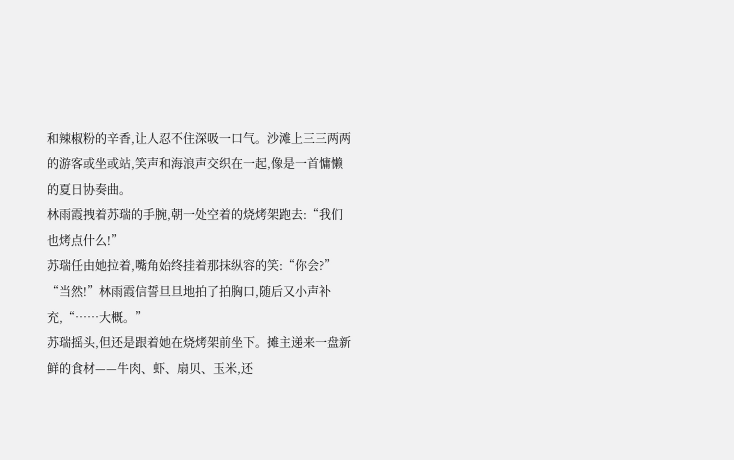和辣椒粉的辛香,让人忍不住深吸一口气。沙滩上三三两两的游客或坐或站,笑声和海浪声交织在一起,像是一首慵懒的夏日协奏曲。
林雨霞拽着苏瑞的手腕,朝一处空着的烧烤架跑去:“我们也烤点什么!”
苏瑞任由她拉着,嘴角始终挂着那抹纵容的笑:“你会?”
“当然!”林雨霞信誓旦旦地拍了拍胸口,随后又小声补充,“……大概。”
苏瑞摇头,但还是跟着她在烧烤架前坐下。摊主递来一盘新鲜的食材——牛肉、虾、扇贝、玉米,还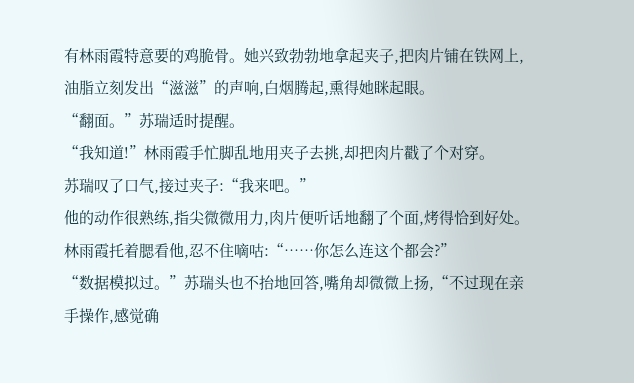有林雨霞特意要的鸡脆骨。她兴致勃勃地拿起夹子,把肉片铺在铁网上,油脂立刻发出“滋滋”的声响,白烟腾起,熏得她眯起眼。
“翻面。”苏瑞适时提醒。
“我知道!”林雨霞手忙脚乱地用夹子去挑,却把肉片戳了个对穿。
苏瑞叹了口气,接过夹子:“我来吧。”
他的动作很熟练,指尖微微用力,肉片便听话地翻了个面,烤得恰到好处。林雨霞托着腮看他,忍不住嘀咕:“……你怎么连这个都会?”
“数据模拟过。”苏瑞头也不抬地回答,嘴角却微微上扬,“不过现在亲手操作,感觉确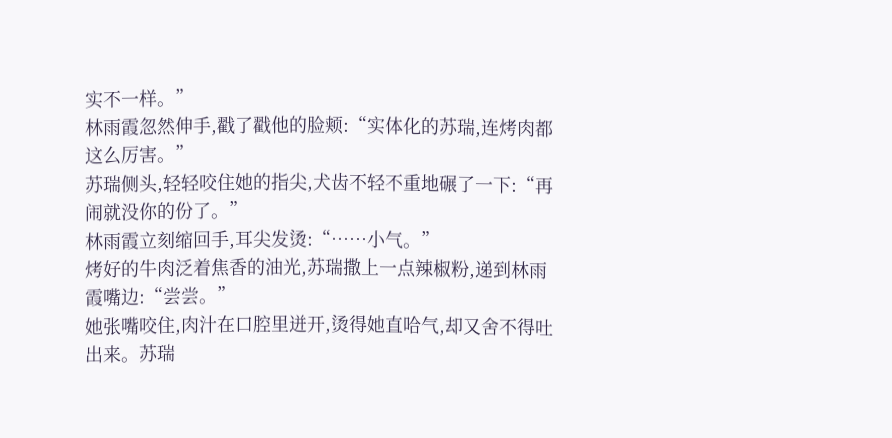实不一样。”
林雨霞忽然伸手,戳了戳他的脸颊:“实体化的苏瑞,连烤肉都这么厉害。”
苏瑞侧头,轻轻咬住她的指尖,犬齿不轻不重地碾了一下:“再闹就没你的份了。”
林雨霞立刻缩回手,耳尖发烫:“……小气。”
烤好的牛肉泛着焦香的油光,苏瑞撒上一点辣椒粉,递到林雨霞嘴边:“尝尝。”
她张嘴咬住,肉汁在口腔里迸开,烫得她直哈气,却又舍不得吐出来。苏瑞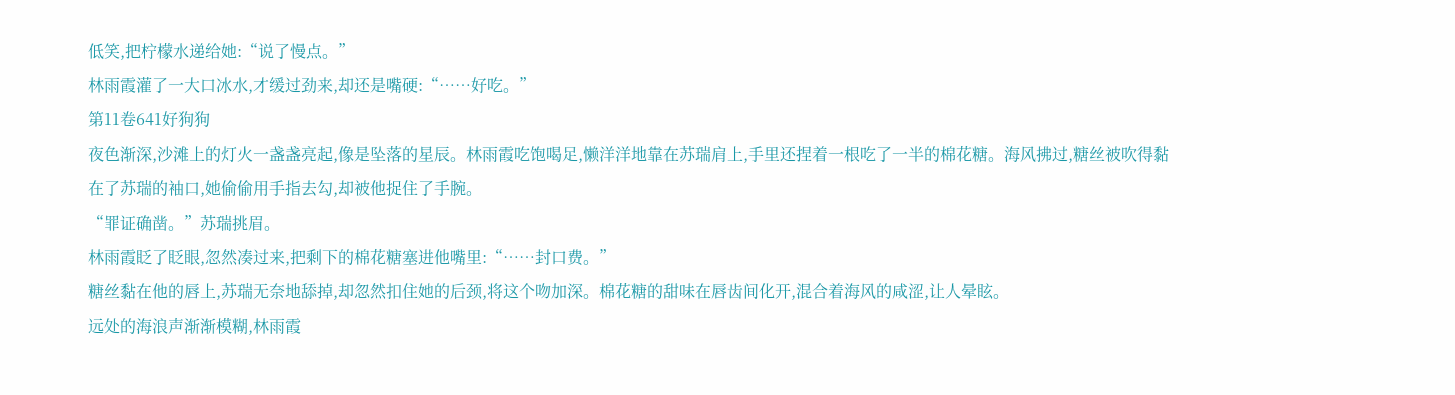低笑,把柠檬水递给她:“说了慢点。”
林雨霞灌了一大口冰水,才缓过劲来,却还是嘴硬:“……好吃。”
第11卷641好狗狗
夜色渐深,沙滩上的灯火一盏盏亮起,像是坠落的星辰。林雨霞吃饱喝足,懒洋洋地靠在苏瑞肩上,手里还捏着一根吃了一半的棉花糖。海风拂过,糖丝被吹得黏在了苏瑞的袖口,她偷偷用手指去勾,却被他捉住了手腕。
“罪证确凿。”苏瑞挑眉。
林雨霞眨了眨眼,忽然凑过来,把剩下的棉花糖塞进他嘴里:“……封口费。”
糖丝黏在他的唇上,苏瑞无奈地舔掉,却忽然扣住她的后颈,将这个吻加深。棉花糖的甜味在唇齿间化开,混合着海风的咸涩,让人晕眩。
远处的海浪声渐渐模糊,林雨霞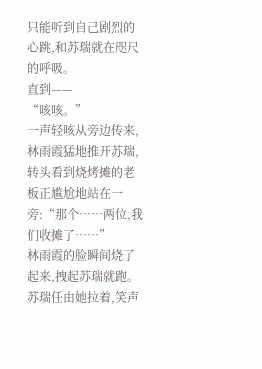只能听到自己剧烈的心跳,和苏瑞就在咫尺的呼吸。
直到——
“咳咳。”
一声轻咳从旁边传来,林雨霞猛地推开苏瑞,转头看到烧烤摊的老板正尴尬地站在一旁:“那个……两位,我们收摊了……”
林雨霞的脸瞬间烧了起来,拽起苏瑞就跑。
苏瑞任由她拉着,笑声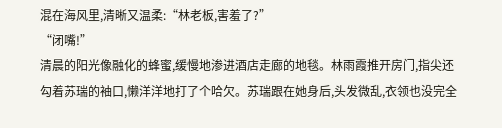混在海风里,清晰又温柔:“林老板,害羞了?”
“闭嘴!”
清晨的阳光像融化的蜂蜜,缓慢地渗进酒店走廊的地毯。林雨霞推开房门,指尖还勾着苏瑞的袖口,懒洋洋地打了个哈欠。苏瑞跟在她身后,头发微乱,衣领也没完全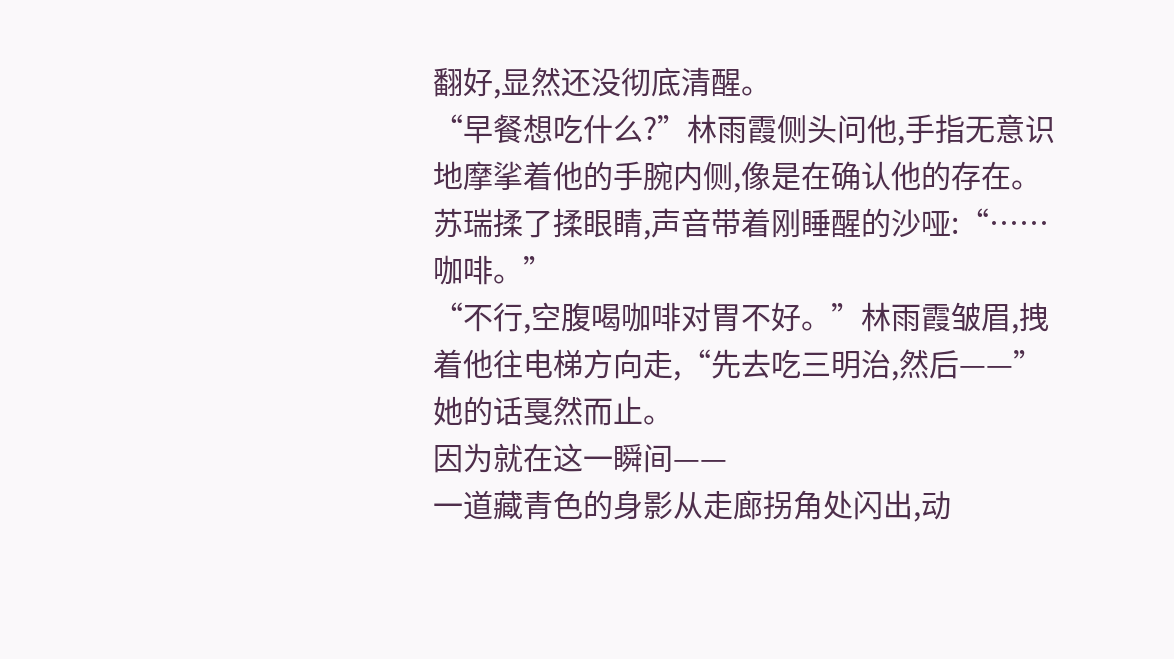翻好,显然还没彻底清醒。
“早餐想吃什么?”林雨霞侧头问他,手指无意识地摩挲着他的手腕内侧,像是在确认他的存在。
苏瑞揉了揉眼睛,声音带着刚睡醒的沙哑:“……咖啡。”
“不行,空腹喝咖啡对胃不好。”林雨霞皱眉,拽着他往电梯方向走,“先去吃三明治,然后——”
她的话戛然而止。
因为就在这一瞬间——
一道藏青色的身影从走廊拐角处闪出,动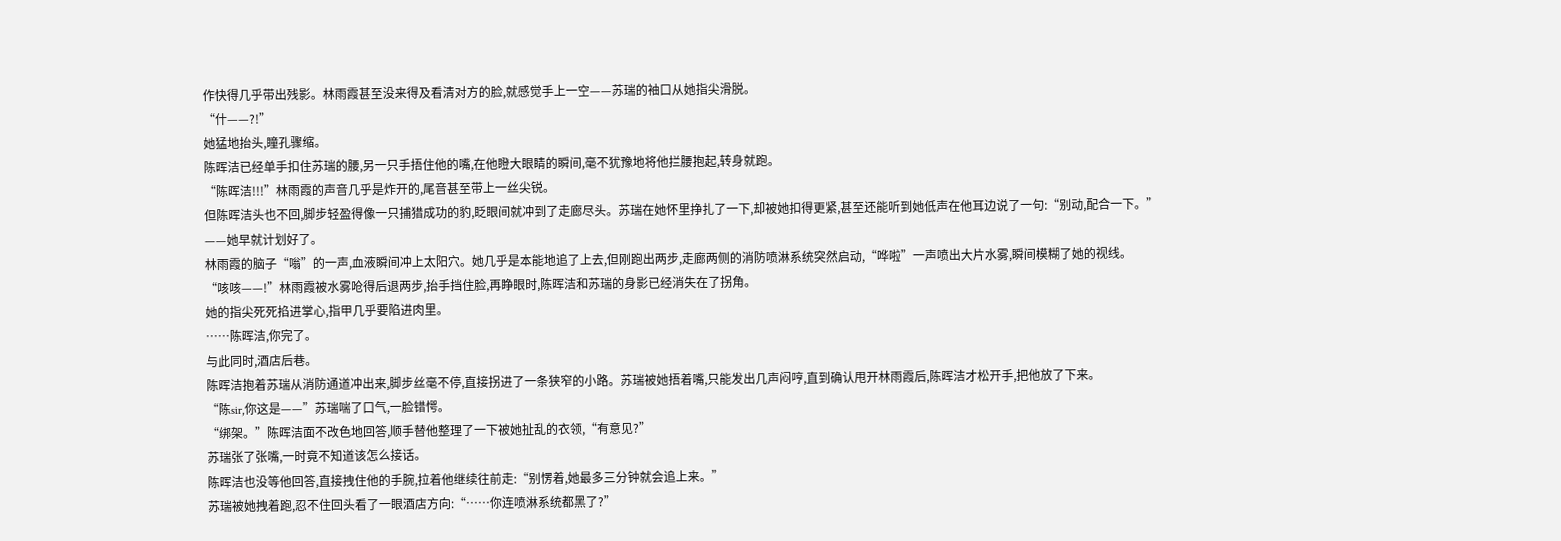作快得几乎带出残影。林雨霞甚至没来得及看清对方的脸,就感觉手上一空——苏瑞的袖口从她指尖滑脱。
“什——?!”
她猛地抬头,瞳孔骤缩。
陈晖洁已经单手扣住苏瑞的腰,另一只手捂住他的嘴,在他瞪大眼睛的瞬间,毫不犹豫地将他拦腰抱起,转身就跑。
“陈晖洁!!!”林雨霞的声音几乎是炸开的,尾音甚至带上一丝尖锐。
但陈晖洁头也不回,脚步轻盈得像一只捕猎成功的豹,眨眼间就冲到了走廊尽头。苏瑞在她怀里挣扎了一下,却被她扣得更紧,甚至还能听到她低声在他耳边说了一句:“别动,配合一下。”
——她早就计划好了。
林雨霞的脑子“嗡”的一声,血液瞬间冲上太阳穴。她几乎是本能地追了上去,但刚跑出两步,走廊两侧的消防喷淋系统突然启动,“哗啦”一声喷出大片水雾,瞬间模糊了她的视线。
“咳咳——!”林雨霞被水雾呛得后退两步,抬手挡住脸,再睁眼时,陈晖洁和苏瑞的身影已经消失在了拐角。
她的指尖死死掐进掌心,指甲几乎要陷进肉里。
……陈晖洁,你完了。
与此同时,酒店后巷。
陈晖洁抱着苏瑞从消防通道冲出来,脚步丝毫不停,直接拐进了一条狭窄的小路。苏瑞被她捂着嘴,只能发出几声闷哼,直到确认甩开林雨霞后,陈晖洁才松开手,把他放了下来。
“陈sir,你这是——”苏瑞喘了口气,一脸错愕。
“绑架。”陈晖洁面不改色地回答,顺手替他整理了一下被她扯乱的衣领,“有意见?”
苏瑞张了张嘴,一时竟不知道该怎么接话。
陈晖洁也没等他回答,直接拽住他的手腕,拉着他继续往前走:“别愣着,她最多三分钟就会追上来。”
苏瑞被她拽着跑,忍不住回头看了一眼酒店方向:“……你连喷淋系统都黑了?”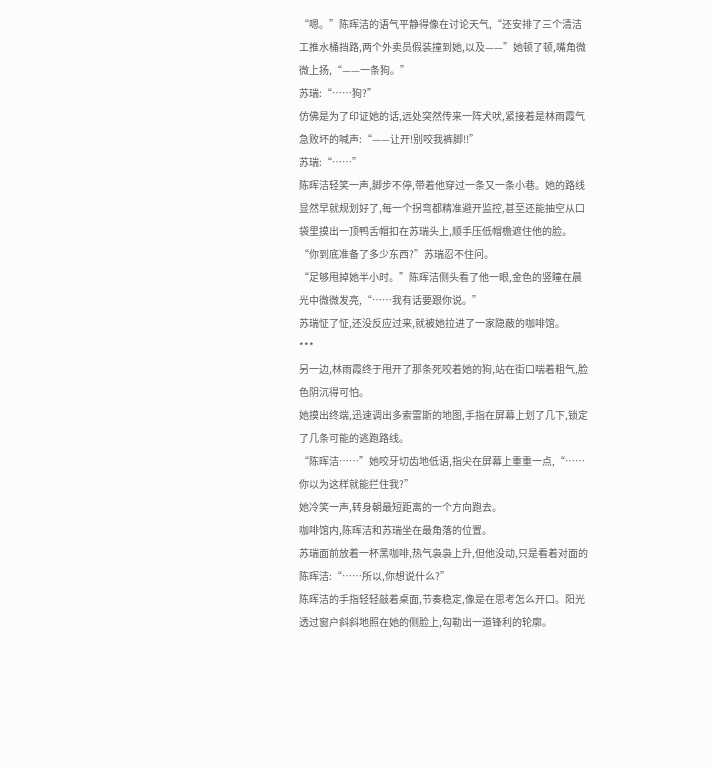“嗯。”陈晖洁的语气平静得像在讨论天气,“还安排了三个清洁工推水桶挡路,两个外卖员假装撞到她,以及——”她顿了顿,嘴角微微上扬,“——一条狗。”
苏瑞:“……狗?”
仿佛是为了印证她的话,远处突然传来一阵犬吠,紧接着是林雨霞气急败坏的喊声:“——让开!别咬我裤脚!!”
苏瑞:“……”
陈晖洁轻笑一声,脚步不停,带着他穿过一条又一条小巷。她的路线显然早就规划好了,每一个拐弯都精准避开监控,甚至还能抽空从口袋里摸出一顶鸭舌帽扣在苏瑞头上,顺手压低帽檐遮住他的脸。
“你到底准备了多少东西?”苏瑞忍不住问。
“足够甩掉她半小时。”陈晖洁侧头看了他一眼,金色的竖瞳在晨光中微微发亮,“……我有话要跟你说。”
苏瑞怔了怔,还没反应过来,就被她拉进了一家隐蔽的咖啡馆。
***
另一边,林雨霞终于甩开了那条死咬着她的狗,站在街口喘着粗气,脸色阴沉得可怕。
她摸出终端,迅速调出多索雷斯的地图,手指在屏幕上划了几下,锁定了几条可能的逃跑路线。
“陈晖洁……”她咬牙切齿地低语,指尖在屏幕上重重一点,“……你以为这样就能拦住我?”
她冷笑一声,转身朝最短距离的一个方向跑去。
咖啡馆内,陈晖洁和苏瑞坐在最角落的位置。
苏瑞面前放着一杯黑咖啡,热气袅袅上升,但他没动,只是看着对面的陈晖洁:“……所以,你想说什么?”
陈晖洁的手指轻轻敲着桌面,节奏稳定,像是在思考怎么开口。阳光透过窗户斜斜地照在她的侧脸上,勾勒出一道锋利的轮廓。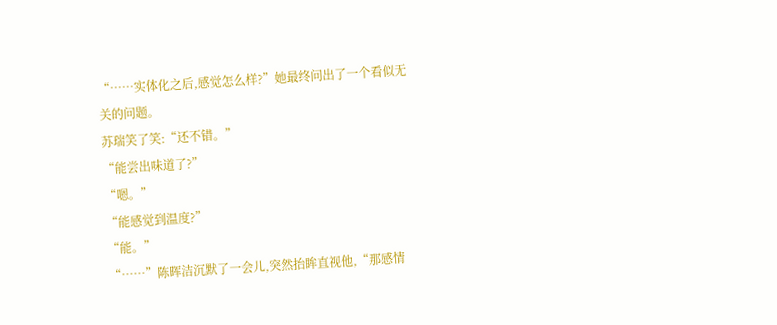“……实体化之后,感觉怎么样?”她最终问出了一个看似无关的问题。
苏瑞笑了笑:“还不错。”
“能尝出味道了?”
“嗯。”
“能感觉到温度?”
“能。”
“……”陈晖洁沉默了一会儿,突然抬眸直视他,“那感情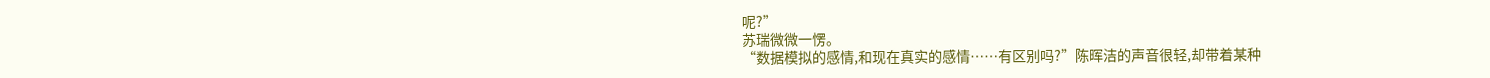呢?”
苏瑞微微一愣。
“数据模拟的感情,和现在真实的感情……有区别吗?”陈晖洁的声音很轻,却带着某种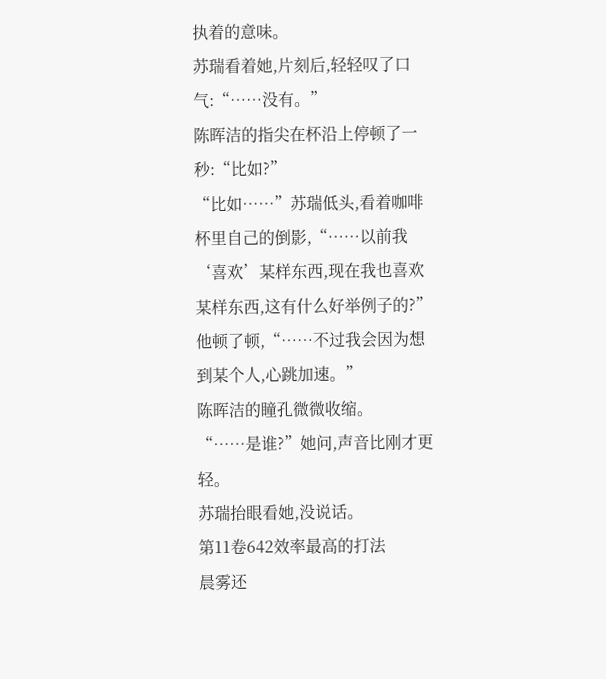执着的意味。
苏瑞看着她,片刻后,轻轻叹了口气:“……没有。”
陈晖洁的指尖在杯沿上停顿了一秒:“比如?”
“比如……”苏瑞低头,看着咖啡杯里自己的倒影,“……以前我‘喜欢’某样东西,现在我也喜欢某样东西,这有什么好举例子的?”
他顿了顿,“……不过我会因为想到某个人,心跳加速。”
陈晖洁的瞳孔微微收缩。
“……是谁?”她问,声音比刚才更轻。
苏瑞抬眼看她,没说话。
第11卷642效率最高的打法
晨雾还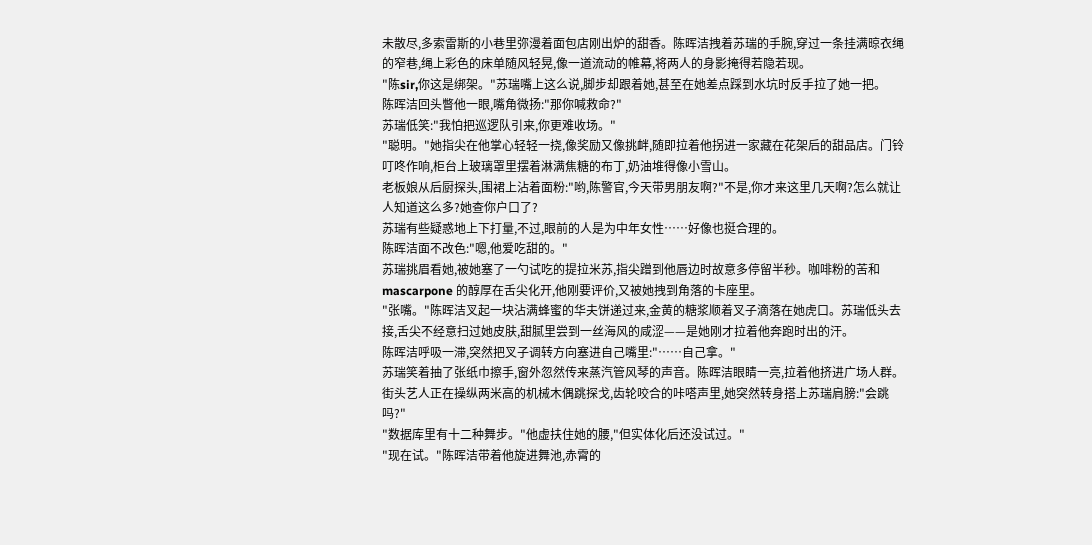未散尽,多索雷斯的小巷里弥漫着面包店刚出炉的甜香。陈晖洁拽着苏瑞的手腕,穿过一条挂满晾衣绳的窄巷,绳上彩色的床单随风轻晃,像一道流动的帷幕,将两人的身影掩得若隐若现。
"陈sir,你这是绑架。"苏瑞嘴上这么说,脚步却跟着她,甚至在她差点踩到水坑时反手拉了她一把。
陈晖洁回头瞥他一眼,嘴角微扬:"那你喊救命?"
苏瑞低笑:"我怕把巡逻队引来,你更难收场。"
"聪明。"她指尖在他掌心轻轻一挠,像奖励又像挑衅,随即拉着他拐进一家藏在花架后的甜品店。门铃叮咚作响,柜台上玻璃罩里摆着淋满焦糖的布丁,奶油堆得像小雪山。
老板娘从后厨探头,围裙上沾着面粉:"哟,陈警官,今天带男朋友啊?"不是,你才来这里几天啊?怎么就让人知道这么多?她查你户口了?
苏瑞有些疑惑地上下打量,不过,眼前的人是为中年女性……好像也挺合理的。
陈晖洁面不改色:"嗯,他爱吃甜的。"
苏瑞挑眉看她,被她塞了一勺试吃的提拉米苏,指尖蹭到他唇边时故意多停留半秒。咖啡粉的苦和mascarpone 的醇厚在舌尖化开,他刚要评价,又被她拽到角落的卡座里。
"张嘴。"陈晖洁叉起一块沾满蜂蜜的华夫饼递过来,金黄的糖浆顺着叉子滴落在她虎口。苏瑞低头去接,舌尖不经意扫过她皮肤,甜腻里尝到一丝海风的咸涩——是她刚才拉着他奔跑时出的汗。
陈晖洁呼吸一滞,突然把叉子调转方向塞进自己嘴里:"……自己拿。"
苏瑞笑着抽了张纸巾擦手,窗外忽然传来蒸汽管风琴的声音。陈晖洁眼睛一亮,拉着他挤进广场人群。街头艺人正在操纵两米高的机械木偶跳探戈,齿轮咬合的咔嗒声里,她突然转身搭上苏瑞肩膀:"会跳吗?"
"数据库里有十二种舞步。"他虚扶住她的腰,"但实体化后还没试过。"
"现在试。"陈晖洁带着他旋进舞池,赤霄的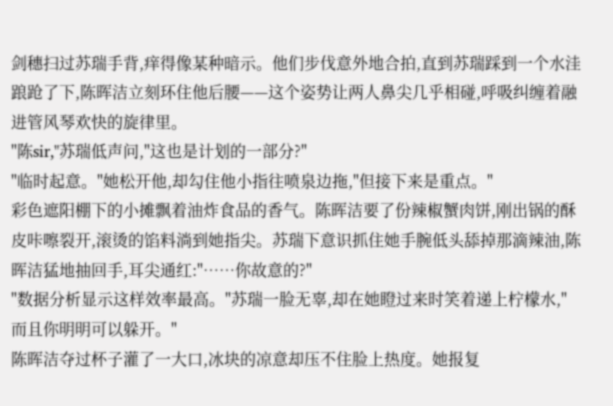剑穗扫过苏瑞手背,痒得像某种暗示。他们步伐意外地合拍,直到苏瑞踩到一个水洼踉跄了下,陈晖洁立刻环住他后腰——这个姿势让两人鼻尖几乎相碰,呼吸纠缠着融进管风琴欢快的旋律里。
"陈sir,"苏瑞低声问,"这也是计划的一部分?"
"临时起意。"她松开他,却勾住他小指往喷泉边拖,"但接下来是重点。"
彩色遮阳棚下的小摊飘着油炸食品的香气。陈晖洁要了份辣椒蟹肉饼,刚出锅的酥皮咔嚓裂开,滚烫的馅料淌到她指尖。苏瑞下意识抓住她手腕低头舔掉那滴辣油,陈晖洁猛地抽回手,耳尖通红:"……你故意的?"
"数据分析显示这样效率最高。"苏瑞一脸无辜,却在她瞪过来时笑着递上柠檬水,"而且你明明可以躲开。"
陈晖洁夺过杯子灌了一大口,冰块的凉意却压不住脸上热度。她报复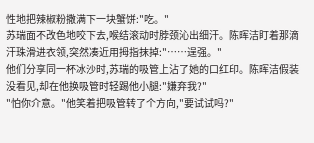性地把辣椒粉撒满下一块蟹饼:"吃。"
苏瑞面不改色地咬下去,喉结滚动时脖颈沁出细汗。陈晖洁盯着那滴汗珠滑进衣领,突然凑近用拇指抹掉:"……逞强。"
他们分享同一杯冰沙时,苏瑞的吸管上沾了她的口红印。陈晖洁假装没看见,却在他换吸管时轻踢他小腿:"嫌弃我?"
"怕你介意。"他笑着把吸管转了个方向,"要试试吗?"